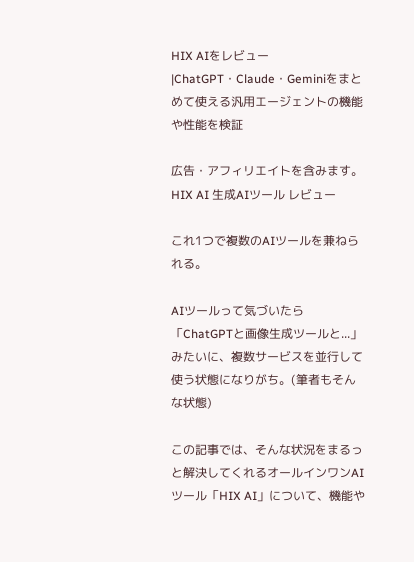HIX AIをレビュー|ChatGPT・Claude・Geminiをまとめて使える汎用エージェントの機能や性能を検証

広告・アフィリエイトを含みます。
HIX AI 生成AIツール レビュー

これ1つで複数のAIツールを兼ねられる。

AIツールって気づいたら「ChatGPTと画像生成ツールと...」みたいに、複数サービスを並行して使う状態になりがち。(筆者もそんな状態)

この記事では、そんな状況をまるっと解決してくれるオールインワンAIツール「HIX AI」について、機能や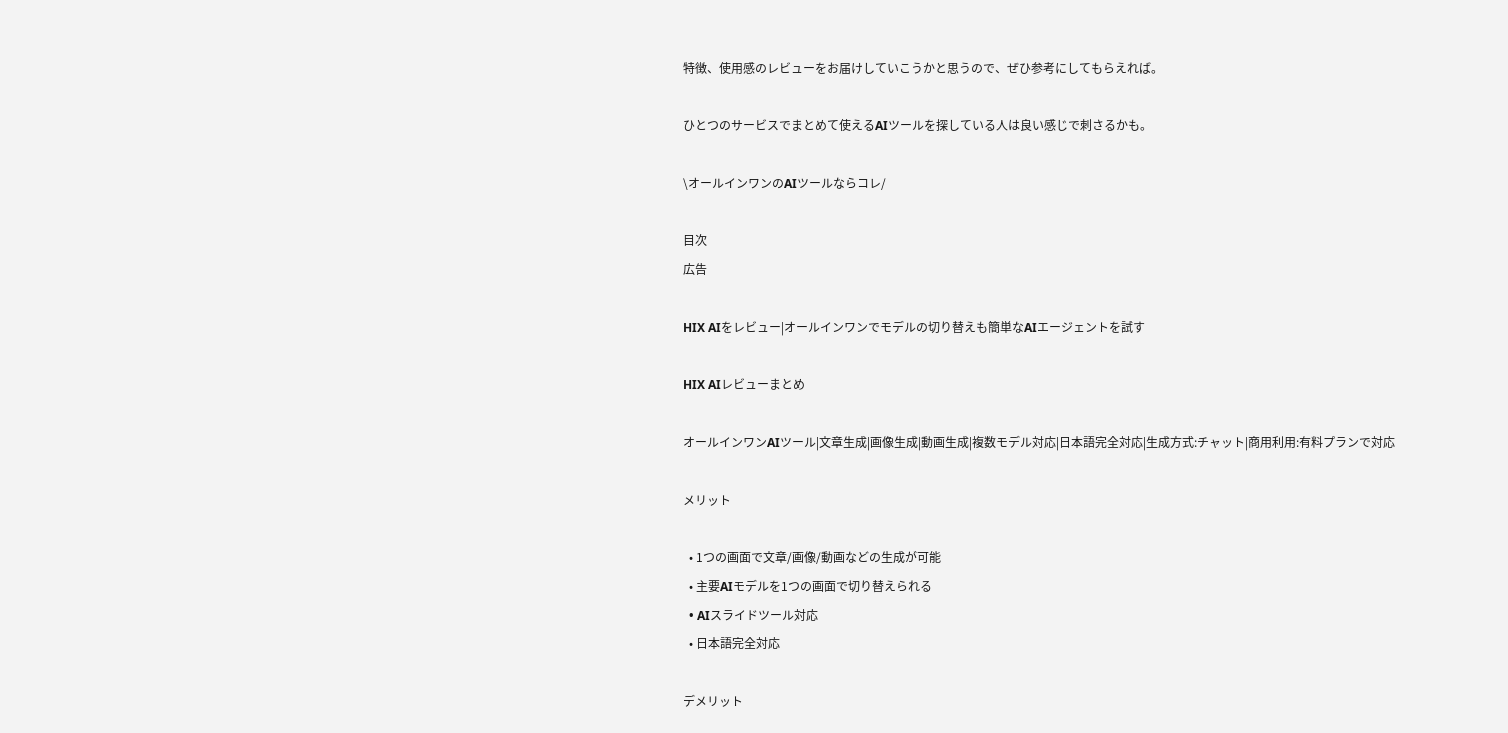特徴、使用感のレビューをお届けしていこうかと思うので、ぜひ参考にしてもらえれば。

ひとつのサービスでまとめて使えるAIツールを探している人は良い感じで刺さるかも。

\オールインワンのAIツールならコレ/

目次
広告

HIX AIをレビュー|オールインワンでモデルの切り替えも簡単なAIエージェントを試す

HIX AIレビューまとめ

オールインワンAIツール|文章生成|画像生成|動画生成|複数モデル対応|日本語完全対応|生成方式:チャット|商用利用:有料プランで対応

メリット

  • 1つの画面で文章/画像/動画などの生成が可能
  • 主要AIモデルを1つの画面で切り替えられる
  • AIスライドツール対応
  • 日本語完全対応

デメリット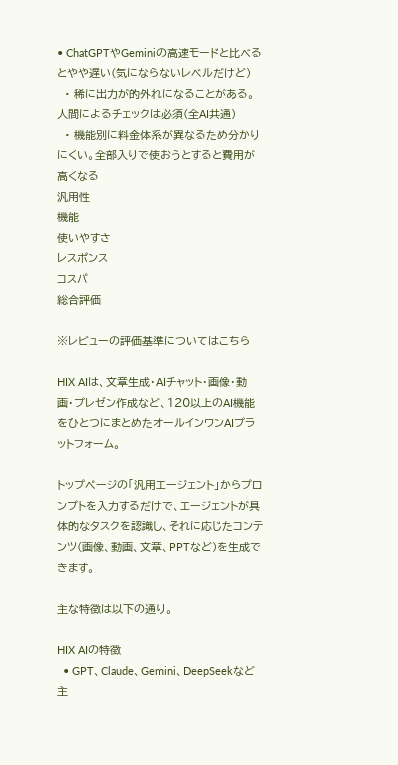• ChatGPTやGeminiの高速モードと比べるとやや遅い(気にならないレベルだけど)
  • 稀に出力が的外れになることがある。人間によるチェックは必須(全AI共通)
  • 機能別に料金体系が異なるため分かりにくい。全部入りで使おうとすると費用が高くなる
汎用性
機能
使いやすさ
レスポンス
コスパ
総合評価

※レビューの評価基準についてはこちら

HIX AIは、文章生成・AIチャット・画像・動画・プレゼン作成など、120以上のAI機能をひとつにまとめたオールインワンAIプラットフォーム。

トップページの「汎用エージェント」からプロンプトを入力するだけで、エージェントが具体的なタスクを認識し、それに応じたコンテンツ(画像、動画、文章、PPTなど)を生成できます。

主な特徴は以下の通り。

HIX AIの特徴
  • GPT、Claude、Gemini、DeepSeekなど主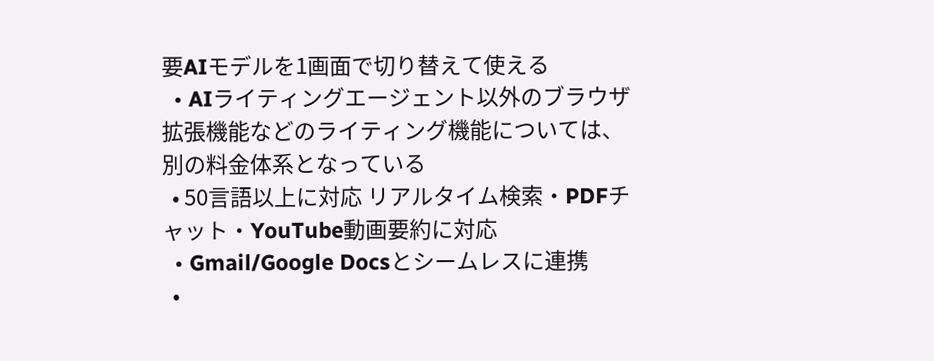要AIモデルを1画面で切り替えて使える
  • AIライティングエージェント以外のブラウザ拡張機能などのライティング機能については、別の料金体系となっている
  • 50言語以上に対応 リアルタイム検索・PDFチャット・YouTube動画要約に対応
  • Gmail/Google Docsとシームレスに連携
  •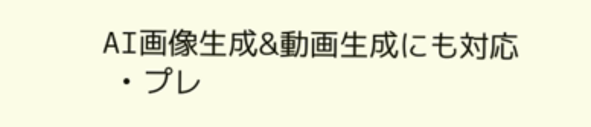AI画像生成&動画生成にも対応
  • プレ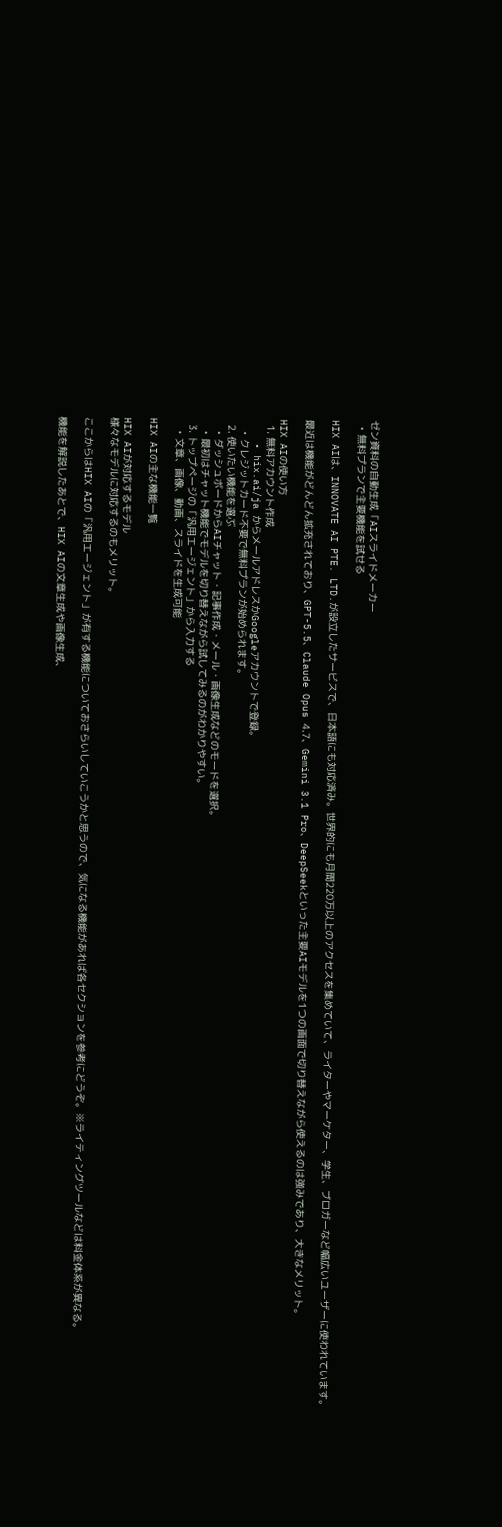ゼン資料の自動生成「AIスライドメーカー
  • 無料プランで主要機能を試せる

HIX AIは、INNOVATE AI PTE. LTD.が設立したサービスで、日本語にも対応済み。世界的にも月間220万以上のアクセスを集めていて、ライターやマーケター、学生、ブロガーなど幅広いユーザーに使われています。

最近は機能がどんどん拡充されており、GPT-5.5、Claude Opus 4.7、Gemini 3.1 Pro、DeepSeekといった主要AIモデルを1つの画面で切り替えながら使えるのは強みであり、大きなメリット。

HIX AIの使い方
  1. 無料アカウント作成
    • hix.ai/ja からメールアドレスかGoogleアカウントで登録。
    • クレジットカード不要で無料プランが始められます。
  2. 使いたい機能を選ぶ
    • ダッシュボードからAIチャット・記事作成・メール・画像生成などのモードを選択。
    • 最初はチャット機能でモデルを切り替えながら試してみるのがわかりやすい。
  3. トップページの「汎用エージェント」から入力する
    • 文章、画像、動画、スライドを生成可能

HIX AIの主な機能一覧

HIX AIが対応するモデル
様々なモデルに対応するのもメリット。

ここからはHIX AIの「汎用エージェント」が有する機能についておさらいしていこうかと思うので、気になる機能があれば各セクションを参考にどうぞ。※ライティングツールなどは料金体系が異なる。

機能を解説したあとで、HIX AIの文章生成や画像生成、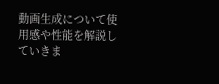動画生成について使用感や性能を解説していきま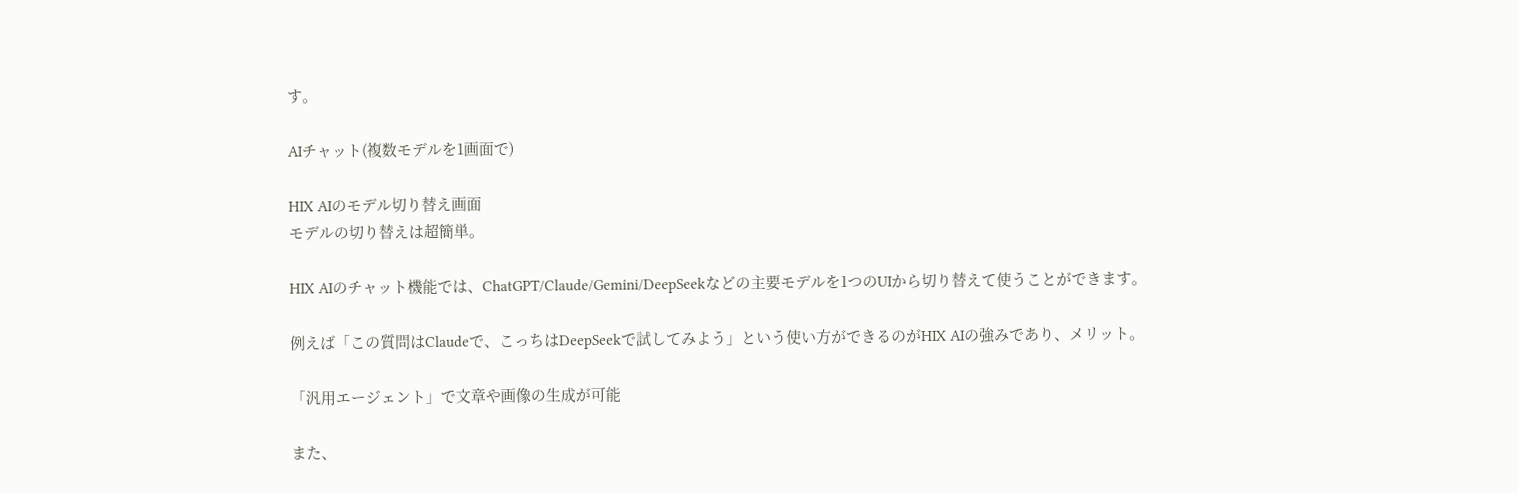す。

AIチャット(複数モデルを1画面で)

HIX AIのモデル切り替え画面
モデルの切り替えは超簡単。

HIX AIのチャット機能では、ChatGPT/Claude/Gemini/DeepSeekなどの主要モデルを1つのUIから切り替えて使うことができます。

例えば「この質問はClaudeで、こっちはDeepSeekで試してみよう」という使い方ができるのがHIX AIの強みであり、メリット。

「汎用エージェント」で文章や画像の生成が可能

また、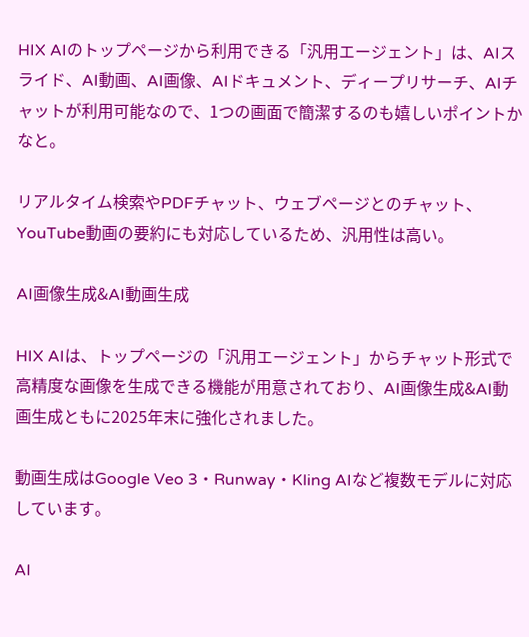HIX AIのトップページから利用できる「汎用エージェント」は、AIスライド、AI動画、AI画像、AIドキュメント、ディープリサーチ、AIチャットが利用可能なので、1つの画面で簡潔するのも嬉しいポイントかなと。

リアルタイム検索やPDFチャット、ウェブページとのチャット、YouTube動画の要約にも対応しているため、汎用性は高い。

AI画像生成&AI動画生成

HIX AIは、トップページの「汎用エージェント」からチャット形式で高精度な画像を生成できる機能が用意されており、AI画像生成&AI動画生成ともに2025年末に強化されました。

動画生成はGoogle Veo 3・Runway・Kling AIなど複数モデルに対応しています。

AI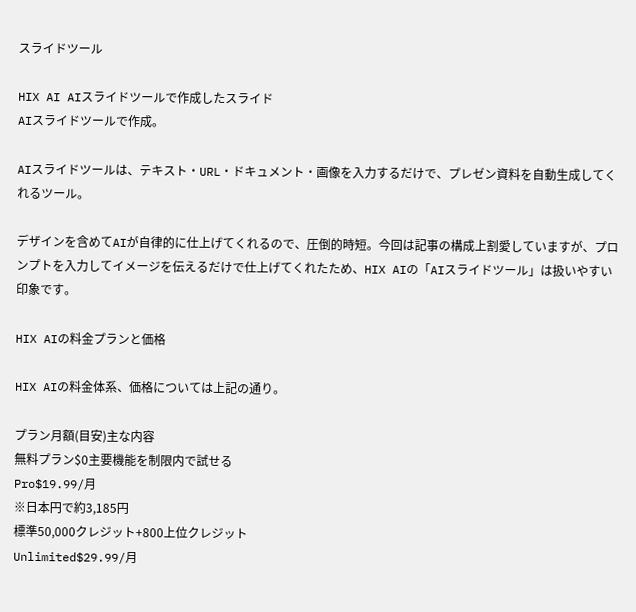スライドツール

HIX AI AIスライドツールで作成したスライド
AIスライドツールで作成。

AIスライドツールは、テキスト・URL・ドキュメント・画像を入力するだけで、プレゼン資料を自動生成してくれるツール。

デザインを含めてAIが自律的に仕上げてくれるので、圧倒的時短。今回は記事の構成上割愛していますが、プロンプトを入力してイメージを伝えるだけで仕上げてくれたため、HIX AIの「AIスライドツール」は扱いやすい印象です。

HIX AIの料金プランと価格

HIX AIの料金体系、価格については上記の通り。

プラン月額(目安)主な内容
無料プラン$0主要機能を制限内で試せる
Pro$19.99/月
※日本円で約3,185円
標準50,000クレジット+800上位クレジット
Unlimited$29.99/月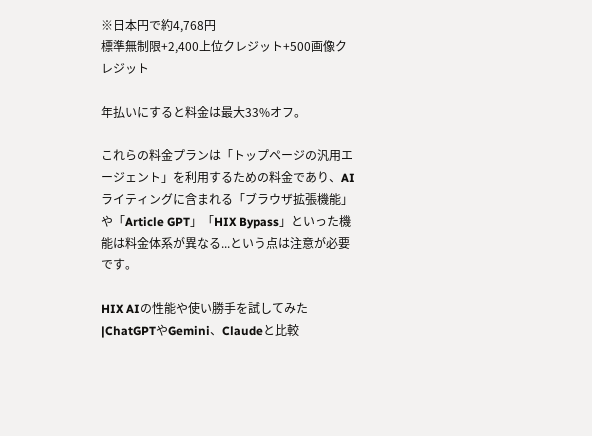※日本円で約4,768円
標準無制限+2,400上位クレジット+500画像クレジット

年払いにすると料金は最大33%オフ。

これらの料金プランは「トップページの汎用エージェント」を利用するための料金であり、AIライティングに含まれる「ブラウザ拡張機能」や「Article GPT」「HIX Bypass」といった機能は料金体系が異なる...という点は注意が必要です。

HIX AIの性能や使い勝手を試してみた|ChatGPTやGemini、Claudeと比較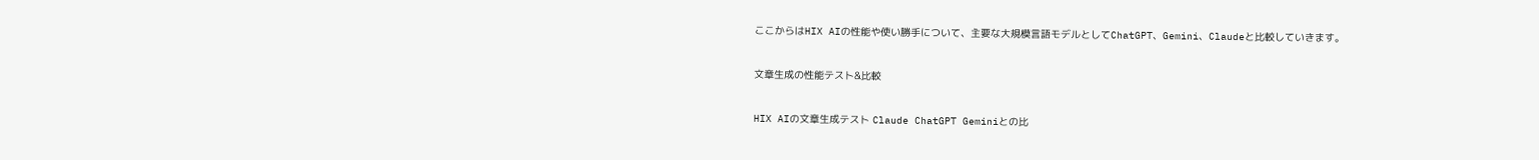ここからはHIX AIの性能や使い勝手について、主要な大規模言語モデルとしてChatGPT、Gemini、Claudeと比較していきます。

文章生成の性能テスト&比較

HIX AIの文章生成テスト Claude ChatGPT Geminiとの比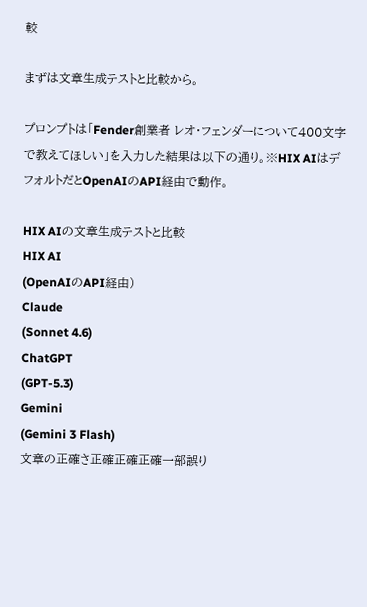較

まずは文章生成テストと比較から。

プロンプトは「Fender創業者 レオ・フェンダーについて400文字で教えてほしい」を入力した結果は以下の通り。※HIX AIはデフォルトだとOpenAIのAPI経由で動作。

HIX AIの文章生成テストと比較
HIX AI
(OpenAIのAPI経由)
Claude
(Sonnet 4.6)
ChatGPT
(GPT-5.3)
Gemini
(Gemini 3 Flash)
文章の正確さ正確正確正確一部誤り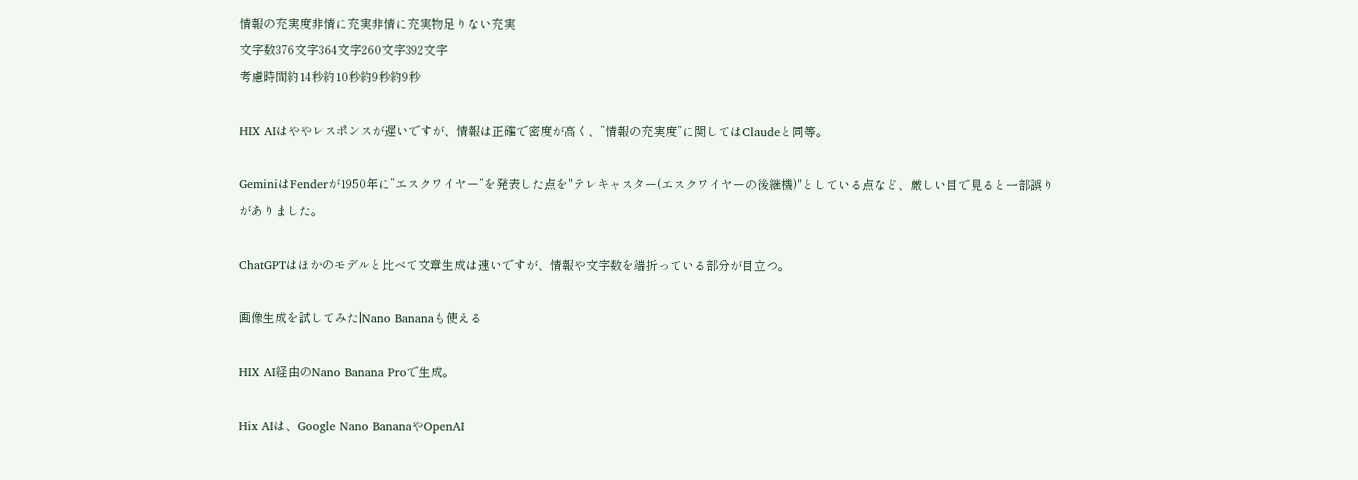情報の充実度非情に充実非情に充実物足りない充実
文字数376文字364文字260文字392文字
考慮時間約14秒約10秒約9秒約9秒

HIX AIはややレスポンスが遅いですが、情報は正確で密度が高く、”情報の充実度”に関してはClaudeと同等。

GeminiはFenderが1950年に”エスクワイヤー”を発表した点を"テレキャスター(エスクワイヤーの後継機)"としている点など、厳しい目で見ると一部誤りがありました。

ChatGPTはほかのモデルと比べて文章生成は速いですが、情報や文字数を端折っている部分が目立つ。

画像生成を試してみた|Nano Bananaも使える

HIX AI経由のNano Banana Proで生成。

Hix AIは、Google Nano BananaやOpenAI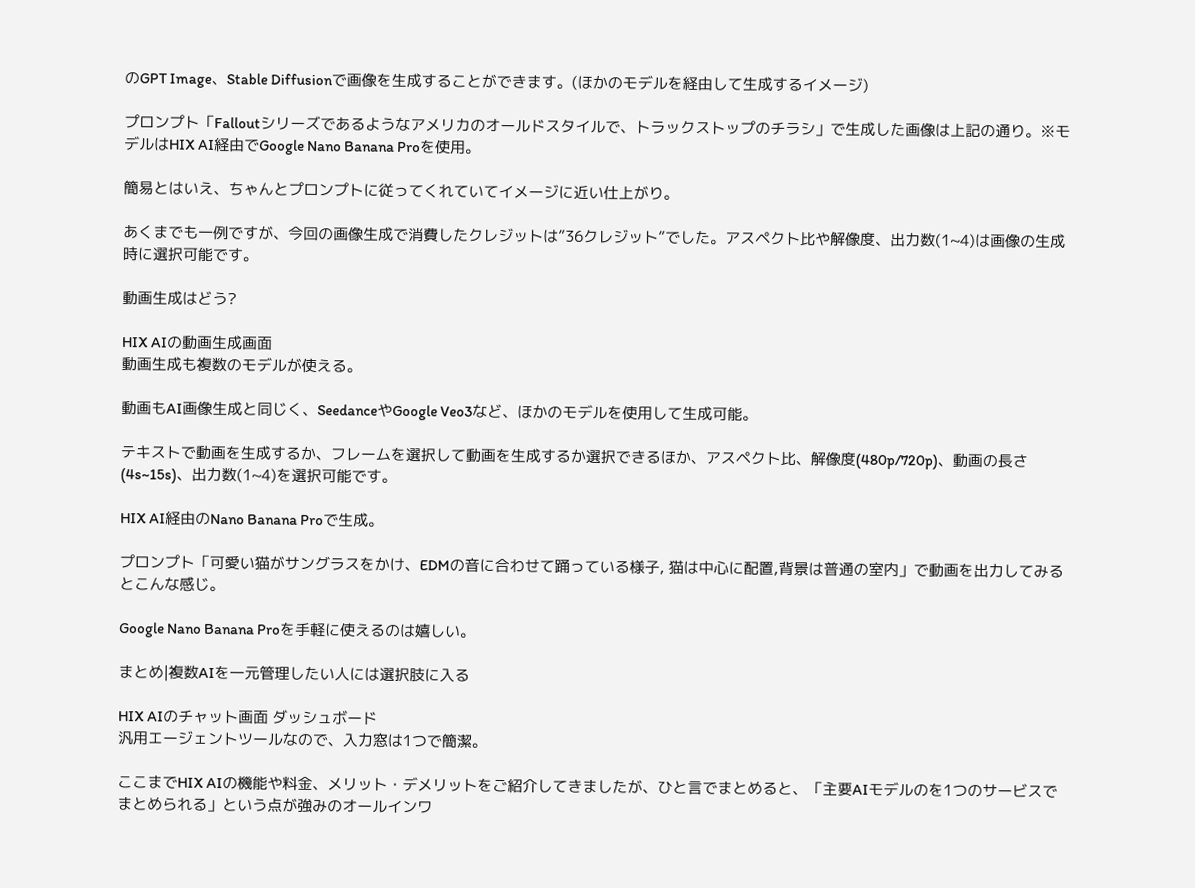のGPT Image、Stable Diffusionで画像を生成することができます。(ほかのモデルを経由して生成するイメージ)

プロンプト「Falloutシリーズであるようなアメリカのオールドスタイルで、トラックストップのチラシ」で生成した画像は上記の通り。※モデルはHIX AI経由でGoogle Nano Banana Proを使用。

簡易とはいえ、ちゃんとプロンプトに従ってくれていてイメージに近い仕上がり。

あくまでも一例ですが、今回の画像生成で消費したクレジットは”36クレジット”でした。アスペクト比や解像度、出力数(1~4)は画像の生成時に選択可能です。

動画生成はどう?

HIX AIの動画生成画面
動画生成も複数のモデルが使える。

動画もAI画像生成と同じく、SeedanceやGoogle Veo3など、ほかのモデルを使用して生成可能。

テキストで動画を生成するか、フレームを選択して動画を生成するか選択できるほか、アスペクト比、解像度(480p/720p)、動画の長さ(4s~15s)、出力数(1~4)を選択可能です。

HIX AI経由のNano Banana Proで生成。

プロンプト「可愛い猫がサングラスをかけ、EDMの音に合わせて踊っている様子, 猫は中心に配置,背景は普通の室内」で動画を出力してみるとこんな感じ。

Google Nano Banana Proを手軽に使えるのは嬉しい。

まとめ|複数AIを一元管理したい人には選択肢に入る

HIX AIのチャット画面 ダッシュボード
汎用エージェントツールなので、入力窓は1つで簡潔。

ここまでHIX AIの機能や料金、メリット・デメリットをご紹介してきましたが、ひと言でまとめると、「主要AIモデルのを1つのサービスでまとめられる」という点が強みのオールインワ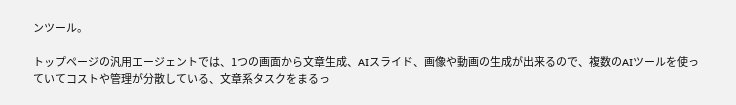ンツール。

トップページの汎用エージェントでは、1つの画面から文章生成、AIスライド、画像や動画の生成が出来るので、複数のAIツールを使っていてコストや管理が分散している、文章系タスクをまるっ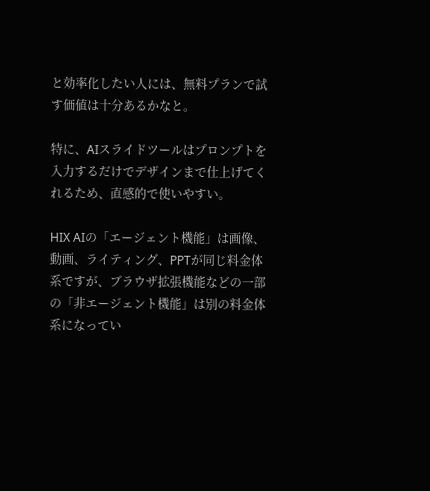と効率化したい人には、無料プランで試す価値は十分あるかなと。

特に、AIスライドツールはプロンプトを入力するだけでデザインまで仕上げてくれるため、直感的で使いやすい。

HIX AIの「エージェント機能」は画像、動画、ライティング、PPTが同じ料金体系ですが、ブラウザ拡張機能などの一部の「非エージェント機能」は別の料金体系になってい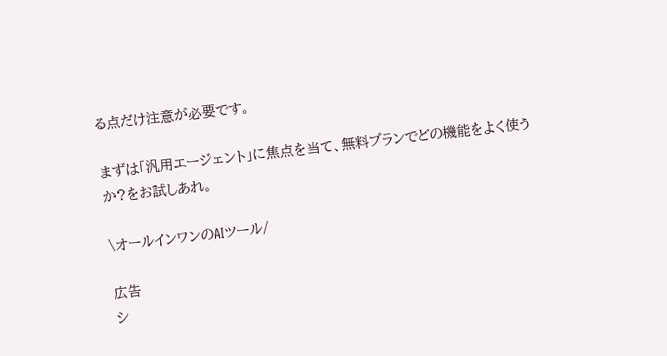る点だけ注意が必要です。

まずは「汎用エージェント」に焦点を当て、無料プランでどの機能をよく使うか?をお試しあれ。

\オールインワンのAIツール/

広告
シ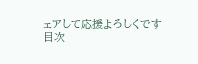ェアして応援よろしくです
目次